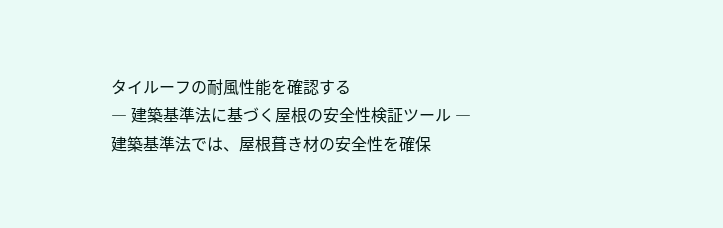タイルーフの耐風性能を確認する
― 建築基準法に基づく屋根の安全性検証ツール ―
建築基準法では、屋根葺き材の安全性を確保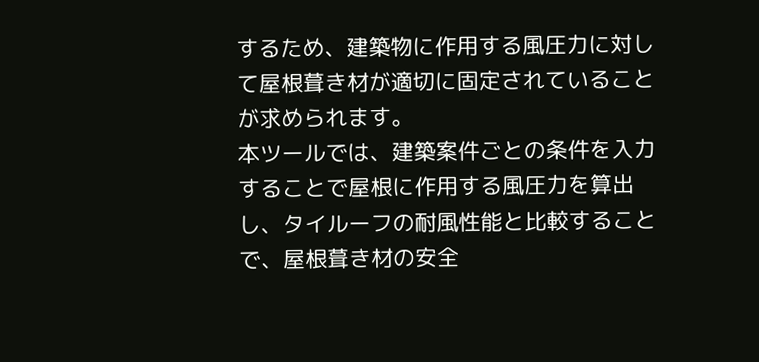するため、建築物に作用する風圧力に対して屋根葺き材が適切に固定されていることが求められます。
本ツールでは、建築案件ごとの条件を入力することで屋根に作用する風圧力を算出し、タイルーフの耐風性能と比較することで、屋根葺き材の安全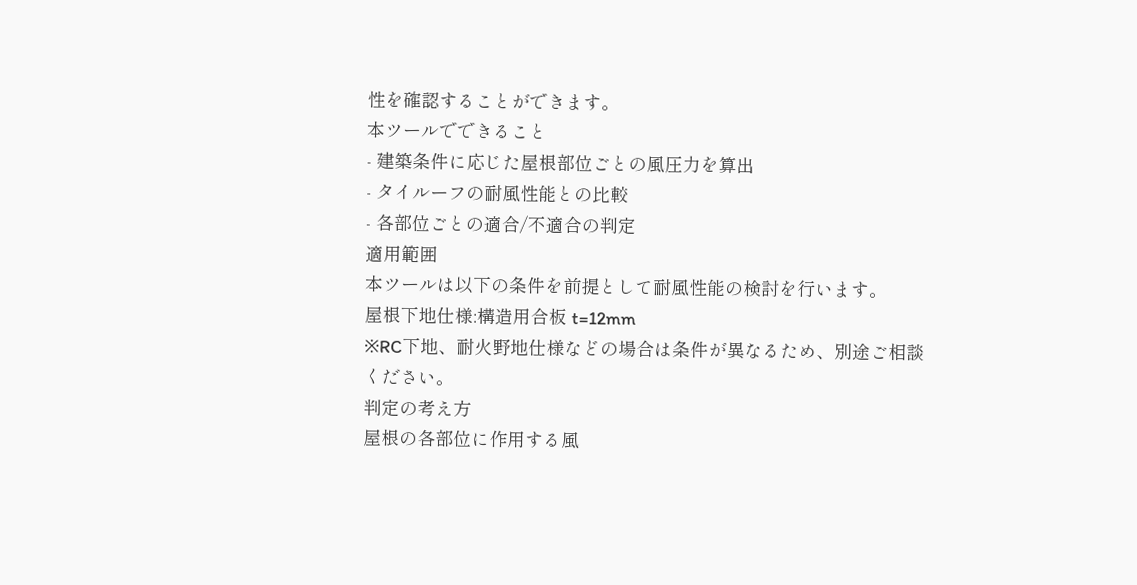性を確認することができます。
本ツールでできること
- 建築条件に応じた屋根部位ごとの風圧力を算出
- タイルーフの耐風性能との比較
- 各部位ごとの適合/不適合の判定
適用範囲
本ツールは以下の条件を前提として耐風性能の検討を行います。
屋根下地仕様:構造用合板 t=12mm
※RC下地、耐火野地仕様などの場合は条件が異なるため、別途ご相談ください。
判定の考え方
屋根の各部位に作用する風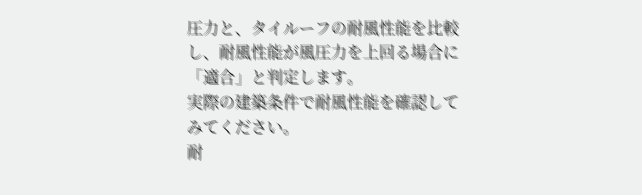圧力と、タイルーフの耐風性能を比較し、耐風性能が風圧力を上回る場合に「適合」と判定します。
実際の建築条件で耐風性能を確認してみてください。
耐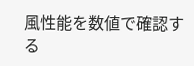風性能を数値で確認する